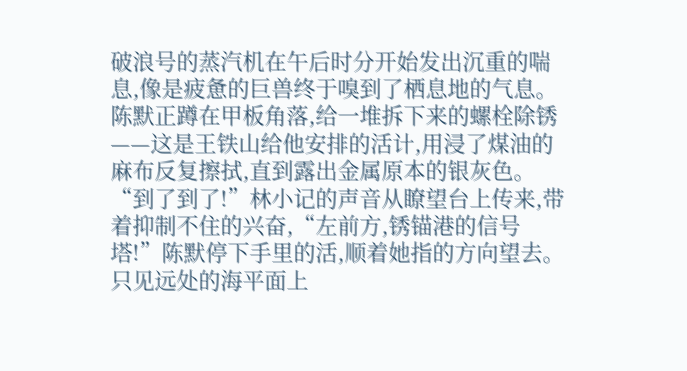破浪号的蒸汽机在午后时分开始发出沉重的喘息,像是疲惫的巨兽终于嗅到了栖息地的气息。陈默正蹲在甲板角落,给一堆拆下来的螺栓除锈——这是王铁山给他安排的活计,用浸了煤油的麻布反复擦拭,直到露出金属原本的银灰色。“到了到了!”林小记的声音从瞭望台上传来,带着抑制不住的兴奋,“左前方,锈锚港的信号塔!”陈默停下手里的活,顺着她指的方向望去。只见远处的海平面上